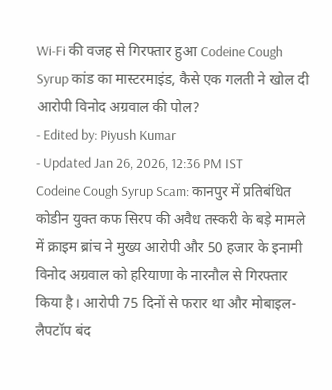Wi-Fi की वजह से गिरफ्तार हुआ Codeine Cough Syrup कांड का मास्टरमाइंड, कैसे एक गलती ने खोल दी आरोपी विनोद अग्रवाल की पोल?
- Edited by: Piyush Kumar
- Updated Jan 26, 2026, 12:36 PM IST
Codeine Cough Syrup Scam: कानपुर में प्रतिबंधित कोडीन युक्त कफ सिरप की अवैध तस्करी के बड़े मामले में क्राइम ब्रांच ने मुख्य आरोपी और 50 हजार के इनामी विनोद अग्रवाल को हरियाणा के नारनौल से गिरफ्तार किया है। आरोपी 75 दिनों से फरार था और मोबाइल-लैपटॉप बंद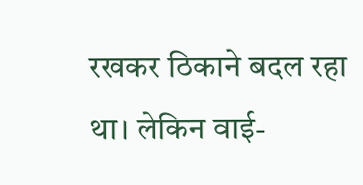रखकर ठिकाने बदल रहा था। लेकिन वाई-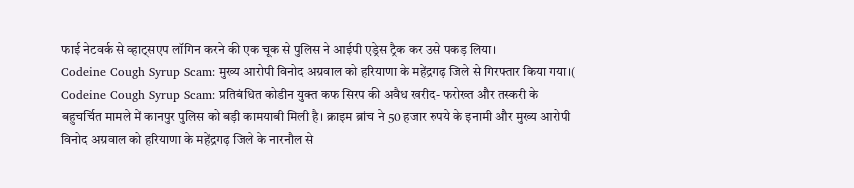फाई नेटवर्क से व्हाट्सएप लॉगिन करने की एक चूक से पुलिस ने आईपी एड्रेस ट्रैक कर उसे पकड़ लिया।
Codeine Cough Syrup Scam: मुख्य आरोपी विनोद अग्रवाल को हरियाणा के महेंद्रगढ़ जिले से गिरफ्तार किया गया।(
Codeine Cough Syrup Scam: प्रतिबंधित कोडीन युक्त कफ सिरप की अवैध खरीद- फरोख्त और तस्करी के बहुचर्चित मामले में कानपुर पुलिस को बड़ी कामयाबी मिली है। क्राइम ब्रांच ने 50 हजार रुपये के इनामी और मुख्य आरोपी विनोद अग्रवाल को हरियाणा के महेंद्रगढ़ जिले के नारनौल से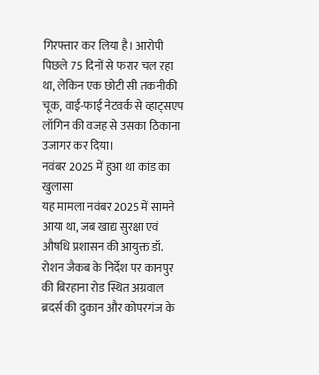गिरफ्तार कर लिया है। आरोपी पिछले 75 दिनों से फरार चल रहा था, लेकिन एक छोटी सी तकनीकी चूक, वाई-फाई नेटवर्क से व्हाट्सएप लॉगिन की वजह से उसका ठिकाना उजागर कर दिया।
नवंबर 2025 में हुआ था कांड का खुलासा
यह मामला नवंबर 2025 में सामने आया था, जब खाद्य सुरक्षा एवं औषधि प्रशासन की आयुक्त डॉ. रोशन जैकब के निर्देश पर कानपुर की बिरहाना रोड स्थित अग्रवाल ब्रदर्स की दुकान और कोपरगंज के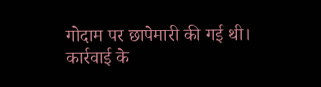गोदाम पर छापेमारी की गई थी। कार्रवाई के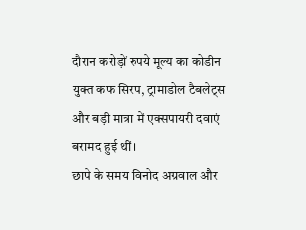दौरान करोड़ों रुपये मूल्य का कोडीन युक्त कफ सिरप, ट्रामाडोल टैबलेट्स और बड़ी मात्रा में एक्सपायरी दवाएं बरामद हुई थीं।
छापे के समय विनोद अग्रवाल और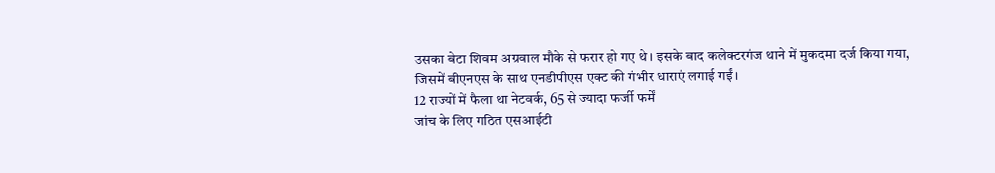उसका बेटा शिवम अग्रवाल मौके से फरार हो गए थे। इसके बाद कलेक्टरगंज थाने में मुकदमा दर्ज किया गया, जिसमें बीएनएस के साथ एनडीपीएस एक्ट की गंभीर धाराएं लगाई गईं।
12 राज्यों में फैला था नेटवर्क, 65 से ज्यादा फर्जी फर्में
जांच के लिए गठित एसआईटी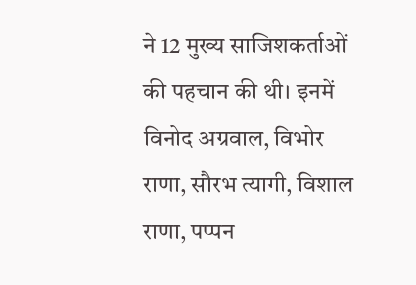ने 12 मुख्य साजिशकर्ताओं की पहचान की थी। इनमें विनोद अग्रवाल, विभोर राणा, सौरभ त्यागी, विशाल राणा, पप्पन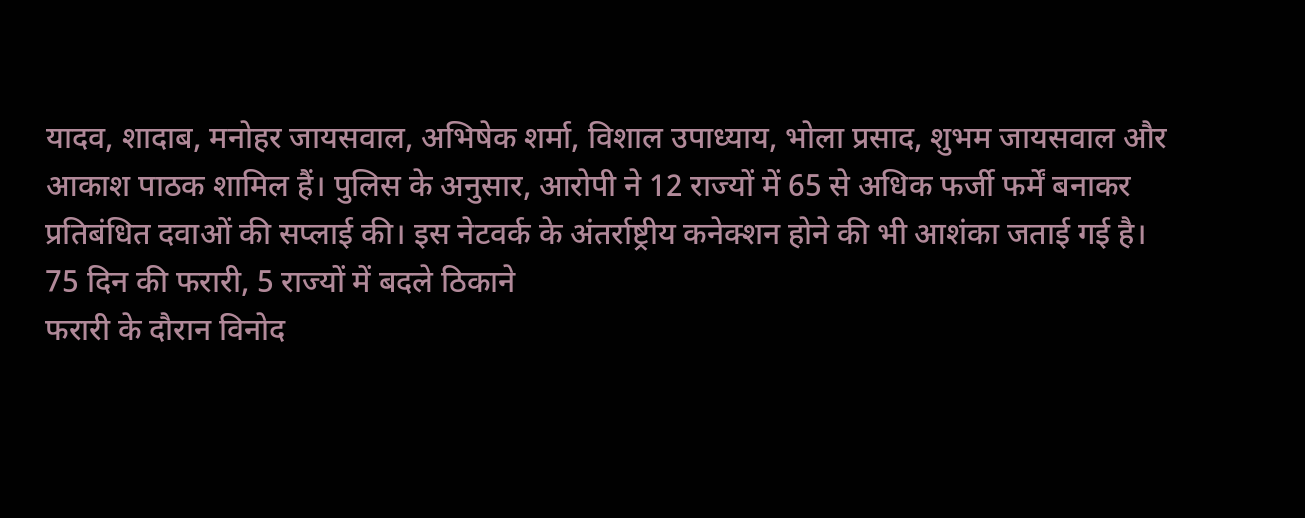यादव, शादाब, मनोहर जायसवाल, अभिषेक शर्मा, विशाल उपाध्याय, भोला प्रसाद, शुभम जायसवाल और आकाश पाठक शामिल हैं। पुलिस के अनुसार, आरोपी ने 12 राज्यों में 65 से अधिक फर्जी फर्में बनाकर प्रतिबंधित दवाओं की सप्लाई की। इस नेटवर्क के अंतर्राष्ट्रीय कनेक्शन होने की भी आशंका जताई गई है।
75 दिन की फरारी, 5 राज्यों में बदले ठिकाने
फरारी के दौरान विनोद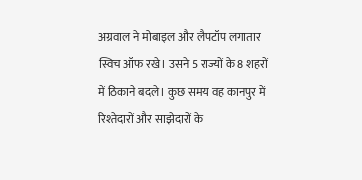अग्रवाल ने मोबाइल और लैपटॉप लगातार स्विच ऑफ रखे। उसने 5 राज्यों के 8 शहरों में ठिकाने बदले। कुछ समय वह कानपुर में रिश्तेदारों और साझेदारों के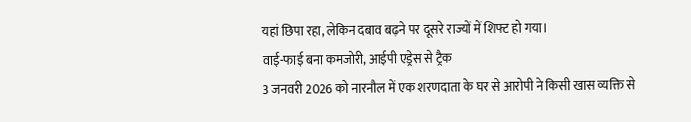यहां छिपा रहा, लेकिन दबाव बढ़ने पर दूसरे राज्यों में शिफ्ट हो गया।
वाई-फाई बना कमजोरी, आईपी एड्रेस से ट्रैक
3 जनवरी 2026 को नारनौल में एक शरणदाता के घर से आरोपी ने किसी खास व्यक्ति से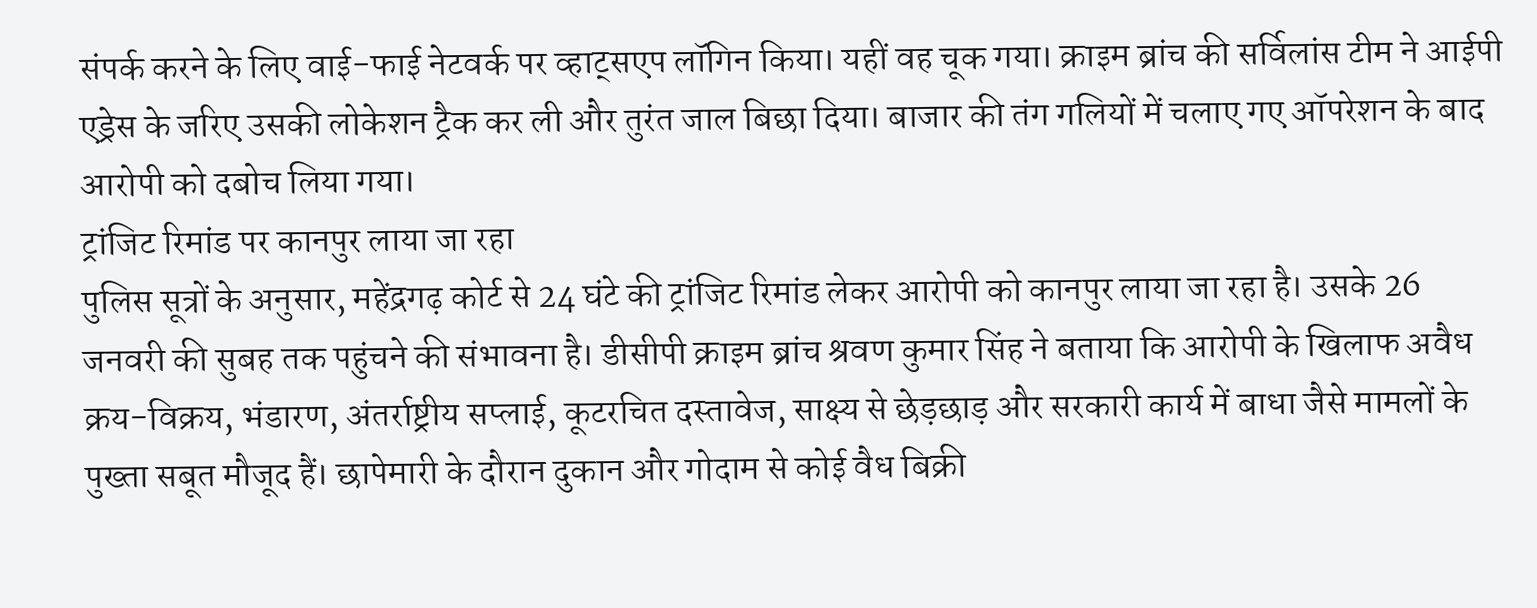संपर्क करने के लिए वाई-फाई नेटवर्क पर व्हाट्सएप लॉगिन किया। यहीं वह चूक गया। क्राइम ब्रांच की सर्विलांस टीम ने आईपी एड्रेस के जरिए उसकी लोकेशन ट्रैक कर ली और तुरंत जाल बिछा दिया। बाजार की तंग गलियों में चलाए गए ऑपरेशन के बाद आरोपी को दबोच लिया गया।
ट्रांजिट रिमांड पर कानपुर लाया जा रहा
पुलिस सूत्रों के अनुसार, महेंद्रगढ़ कोर्ट से 24 घंटे की ट्रांजिट रिमांड लेकर आरोपी को कानपुर लाया जा रहा है। उसके 26 जनवरी की सुबह तक पहुंचने की संभावना है। डीसीपी क्राइम ब्रांच श्रवण कुमार सिंह ने बताया कि आरोपी के खिलाफ अवैध क्रय-विक्रय, भंडारण, अंतर्राष्ट्रीय सप्लाई, कूटरचित दस्तावेज, साक्ष्य से छेड़छाड़ और सरकारी कार्य में बाधा जैसे मामलों के पुख्ता सबूत मौजूद हैं। छापेमारी के दौरान दुकान और गोदाम से कोई वैध बिक्री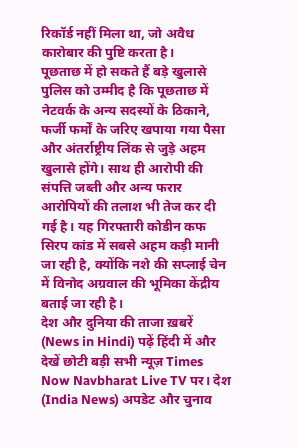रिकॉर्ड नहीं मिला था, जो अवैध कारोबार की पुष्टि करता है।
पूछताछ में हो सकते हैं बड़े खुलासे
पुलिस को उम्मीद है कि पूछताछ में नेटवर्क के अन्य सदस्यों के ठिकाने, फर्जी फर्मों के जरिए खपाया गया पैसा और अंतर्राष्ट्रीय लिंक से जुड़े अहम खुलासे होंगे। साथ ही आरोपी की संपत्ति जब्ती और अन्य फरार आरोपियों की तलाश भी तेज कर दी गई है। यह गिरफ्तारी कोडीन कफ सिरप कांड में सबसे अहम कड़ी मानी जा रही है, क्योंकि नशे की सप्लाई चेन में विनोद अग्रवाल की भूमिका केंद्रीय बताई जा रही है।
देश और दुनिया की ताजा ख़बरें (News in Hindi) पढ़ें हिंदी में और देखें छोटी बड़ी सभी न्यूज़ Times Now Navbharat Live TV पर। देश (India News) अपडेट और चुनाव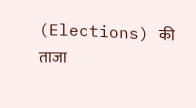(Elections) की ताजा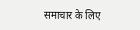समाचार के लिए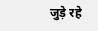जुड़े रहे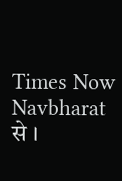Times Now Navbharat से ।